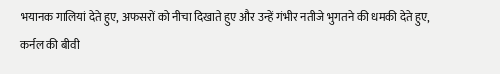भयानक गालियां देते हुए, अफसरों को नीचा दिखाते हुए और उन्हें गंभीर नतीजे भुगतने की धमकी देते हुए, कर्नल की बीवी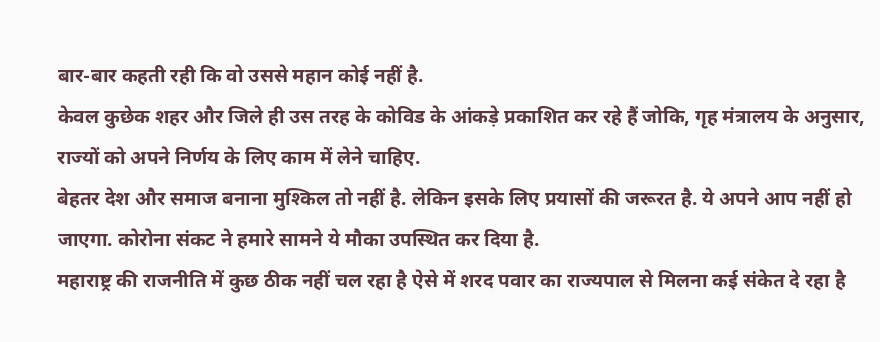बार-बार कहती रही कि वो उससे महान कोई नहीं है.
केवल कुछेक शहर और जिले ही उस तरह के कोविड के आंकड़े प्रकाशित कर रहे हैं जोकि, गृह मंत्रालय के अनुसार, राज्यों को अपने निर्णय के लिए काम में लेने चाहिए.
बेहतर देश और समाज बनाना मुश्किल तो नहीं है. लेकिन इसके लिए प्रयासों की जरूरत है. ये अपने आप नहीं हो जाएगा. कोरोना संकट ने हमारे सामने ये मौका उपस्थित कर दिया है.
महाराष्ट्र की राजनीति में कुछ ठीक नहीं चल रहा है ऐसे में शरद पवार का राज्यपाल से मिलना कई संकेत दे रहा है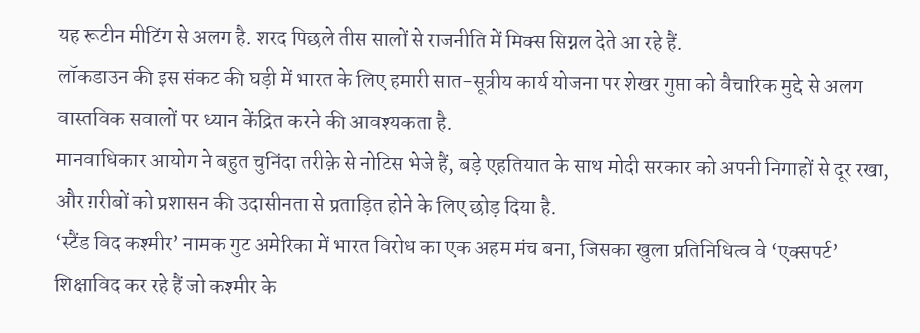यह रूटीन मीटिंग से अलग है. शरद पिछले तीस सालों से राजनीति में मिक्स सिग्नल देते आ रहे हैं.
लॉकडाउन की इस संकट की घड़ी में भारत के लिए हमारी सात-सूत्रीय कार्य योजना पर शेखर गुप्ता को वैचारिक मुद्दे से अलग वास्तविक सवालों पर ध्यान केंद्रित करने की आवश्यकता है.
मानवाधिकार आयोग ने बहुत चुनिंदा तरीक़े से नोटिस भेजे हैं, बड़े एहतियात के साथ मोदी सरकार को अपनी निगाहों से दूर रखा, और ग़रीबों को प्रशासन की उदासीनता से प्रताड़ित होने के लिए छोड़ दिया है.
‘स्टैंड विद कश्मीर’ नामक गुट अमेरिका में भारत विरोध का एक अहम मंच बना, जिसका खुला प्रतिनिधित्व वे ‘एक्सपर्ट’ शिक्षाविद कर रहे हैं जो कश्मीर के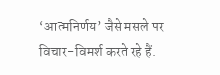‘आत्मनिर्णय’ जैसे मसले पर विचार-विमर्श करते रहे हैं.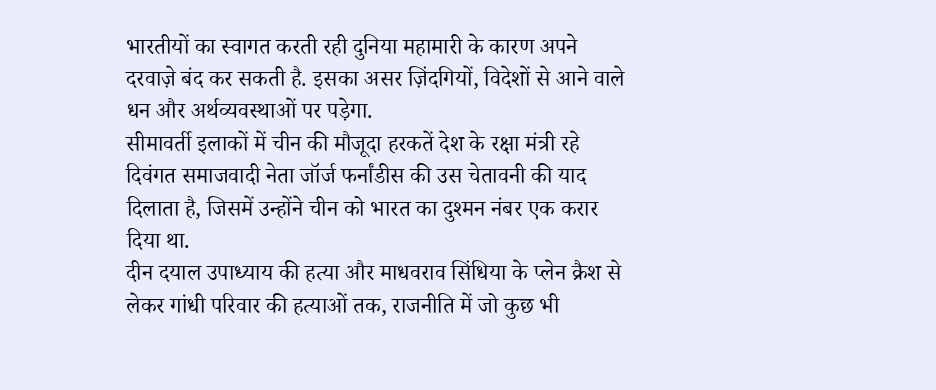भारतीयों का स्वागत करती रही दुनिया महामारी के कारण अपने दरवाज़े बंद कर सकती है. इसका असर ज़िंदगियों, विदेशों से आने वाले धन और अर्थव्यवस्थाओं पर पड़ेगा.
सीमावर्ती इलाकों में चीन की मौजूदा हरकतें देश के रक्षा मंत्री रहे दिवंगत समाजवादी नेता जॉर्ज फर्नांडीस की उस चेतावनी की याद दिलाता है, जिसमें उन्होंने चीन को भारत का दुश्मन नंबर एक करार दिया था.
दीन दयाल उपाध्याय की हत्या और माधवराव सिंधिया के प्लेन क्रैश से लेकर गांधी परिवार की हत्याओं तक, राजनीति में जो कुछ भी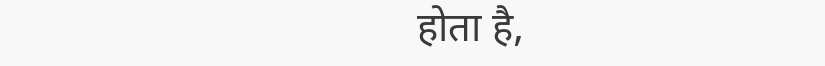होता है,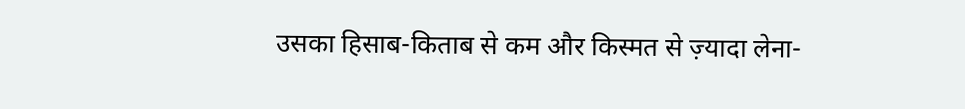उसका हिसाब-किताब से कम और किस्मत से ज़्यादा लेना-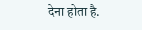देना होता है.